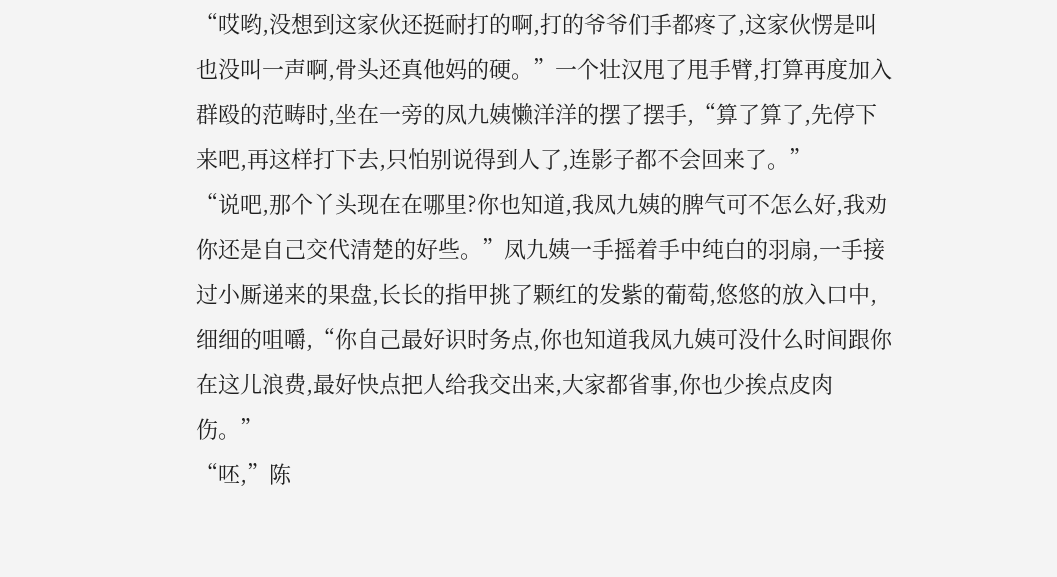“哎哟,没想到这家伙还挺耐打的啊,打的爷爷们手都疼了,这家伙愣是叫也没叫一声啊,骨头还真他妈的硬。”一个壮汉甩了甩手臂,打算再度加入群殴的范畴时,坐在一旁的凤九姨懒洋洋的摆了摆手,“算了算了,先停下来吧,再这样打下去,只怕别说得到人了,连影子都不会回来了。”
“说吧,那个丫头现在在哪里?你也知道,我凤九姨的脾气可不怎么好,我劝你还是自己交代清楚的好些。”凤九姨一手摇着手中纯白的羽扇,一手接过小厮递来的果盘,长长的指甲挑了颗红的发紫的葡萄,悠悠的放入口中,细细的咀嚼,“你自己最好识时务点,你也知道我凤九姨可没什么时间跟你在这儿浪费,最好快点把人给我交出来,大家都省事,你也少挨点皮肉伤。”
“呸,”陈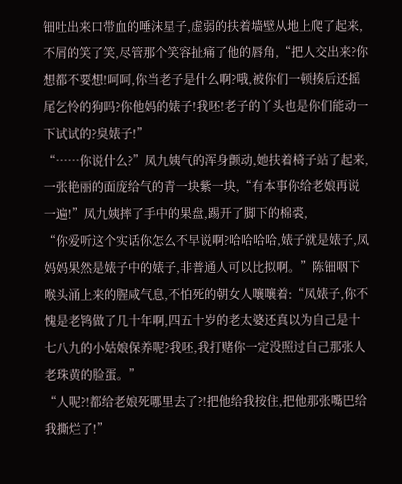钿吐出来口带血的唾沫星子,虚弱的扶着墙壁从地上爬了起来,不屑的笑了笑,尽管那个笑容扯痛了他的唇角,“把人交出来?你想都不要想!呵呵,你当老子是什么啊?哦,被你们一顿揍后还摇尾乞怜的狗吗?你他妈的婊子!我呸!老子的丫头也是你们能动一下试试的?臭婊子!”
“……你说什么?”凤九姨气的浑身颤动,她扶着椅子站了起来,一张艳丽的面庞给气的青一块紫一块,“有本事你给老娘再说一遍!”凤九姨摔了手中的果盘,踢开了脚下的棉裘,
“你爱听这个实话你怎么不早说啊?哈哈哈哈,婊子就是婊子,凤妈妈果然是婊子中的婊子,非普通人可以比拟啊。”陈钿咽下喉头涌上来的腥咸气息,不怕死的朝女人嚷嚷着:“凤婊子,你不愧是老鸨做了几十年啊,四五十岁的老太婆还真以为自己是十七八九的小姑娘保养呢?我呸,我打赌你一定没照过自己那张人老珠黄的脸蛋。”
“人呢?!都给老娘死哪里去了?!把他给我按住,把他那张嘴巴给我撕烂了!”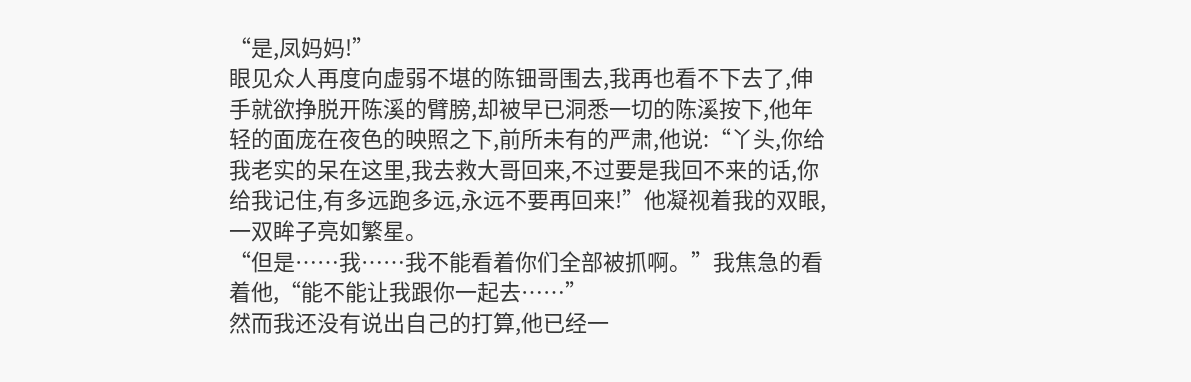“是,凤妈妈!”
眼见众人再度向虚弱不堪的陈钿哥围去,我再也看不下去了,伸手就欲挣脱开陈溪的臂膀,却被早已洞悉一切的陈溪按下,他年轻的面庞在夜色的映照之下,前所未有的严肃,他说:“丫头,你给我老实的呆在这里,我去救大哥回来,不过要是我回不来的话,你给我记住,有多远跑多远,永远不要再回来!”他凝视着我的双眼,一双眸子亮如繁星。
“但是……我……我不能看着你们全部被抓啊。”我焦急的看着他,“能不能让我跟你一起去……”
然而我还没有说出自己的打算,他已经一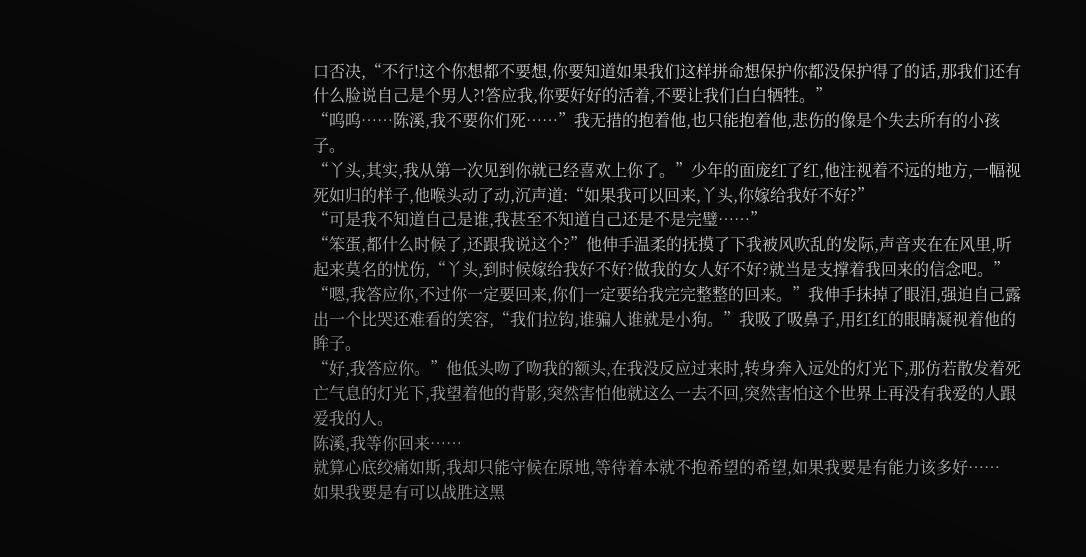口否决,“不行!这个你想都不要想,你要知道如果我们这样拼命想保护你都没保护得了的话,那我们还有什么脸说自己是个男人?!答应我,你要好好的活着,不要让我们白白牺牲。”
“呜呜……陈溪,我不要你们死……”我无措的抱着他,也只能抱着他,悲伤的像是个失去所有的小孩子。
“丫头,其实,我从第一次见到你就已经喜欢上你了。”少年的面庞红了红,他注视着不远的地方,一幅视死如归的样子,他喉头动了动,沉声道:“如果我可以回来,丫头,你嫁给我好不好?”
“可是我不知道自己是谁,我甚至不知道自己还是不是完璧……”
“笨蛋,都什么时候了,还跟我说这个?”他伸手温柔的抚摸了下我被风吹乱的发际,声音夹在在风里,听起来莫名的忧伤,“丫头,到时候嫁给我好不好?做我的女人好不好?就当是支撑着我回来的信念吧。”
“嗯,我答应你,不过你一定要回来,你们一定要给我完完整整的回来。”我伸手抹掉了眼泪,强迫自己露出一个比哭还难看的笑容,“我们拉钩,谁骗人谁就是小狗。”我吸了吸鼻子,用红红的眼睛凝视着他的眸子。
“好,我答应你。”他低头吻了吻我的额头,在我没反应过来时,转身奔入远处的灯光下,那仿若散发着死亡气息的灯光下,我望着他的背影,突然害怕他就这么一去不回,突然害怕这个世界上再没有我爱的人跟爱我的人。
陈溪,我等你回来……
就算心底绞痛如斯,我却只能守候在原地,等待着本就不抱希望的希望,如果我要是有能力该多好……
如果我要是有可以战胜这黑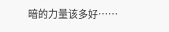暗的力量该多好……